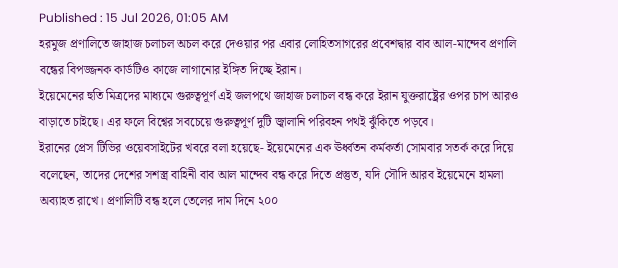Published : 15 Jul 2026, 01:05 AM
হরমুজ প্রণালিতে জাহাজ চলাচল অচল করে দেওয়ার পর এবার লোহিতসাগরের প্রবেশদ্বার বাব আল-মান্দেব প্রণালি বন্ধের বিপজ্জনক কার্ডটিও কাজে লাগানোর ইঙ্গিত দিচ্ছে ইরান।
ইয়েমেনের হুতি মিত্রদের মাধ্যমে গুরুত্বপূর্ণ এই জলপথে জাহাজ চলাচল বন্ধ করে ইরান যুক্তরাষ্ট্রের ওপর চাপ আরও বাড়াতে চাইছে। এর ফলে বিশ্বের সবচেয়ে গুরুত্বপূর্ণ দুটি জ্বালানি পরিবহন পথই ঝুঁকিতে পড়বে।
ইরানের প্রেস টিভির ওয়েবসাইটের খবরে বলা হয়েছে- ইয়েমেনের এক ঊর্ধ্বতন কর্মকর্তা সোমবার সতর্ক করে দিয়ে বলেছেন, তাদের দেশের সশস্ত্র বাহিনী বাব আল মান্দেব বন্ধ করে দিতে প্রস্তুত, যদি সৌদি আরব ইয়েমেনে হামলা অব্যাহত রাখে। প্রণালিটি বন্ধ হলে তেলের দাম দিনে ২০০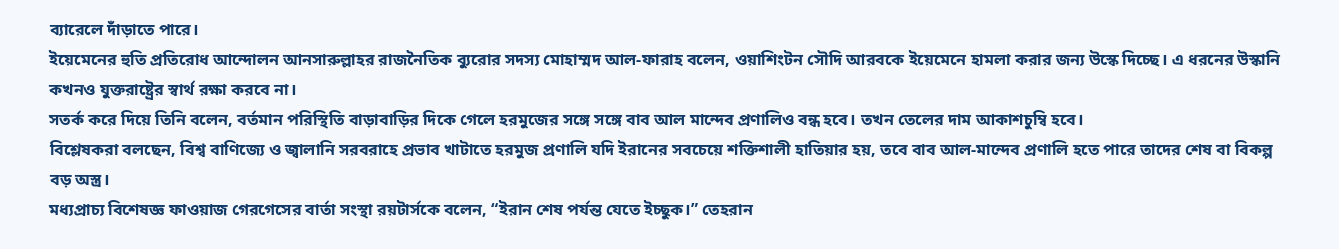ব্যারেলে দাঁড়াতে পারে।
ইয়েমেনের হুতি প্রতিরোধ আন্দোলন আনসারুল্লাহর রাজনৈতিক ব্যুরোর সদস্য মোহাম্মদ আল-ফারাহ বলেন, ওয়াশিংটন সৌদি আরবকে ইয়েমেনে হামলা করার জন্য উস্কে দিচ্ছে। এ ধরনের উস্কানি কখনও যুক্তরাষ্ট্রের স্বার্থ রক্ষা করবে না।
সতর্ক করে দিয়ে তিনি বলেন, বর্তমান পরিস্থিতি বাড়াবাড়ির দিকে গেলে হরমুজের সঙ্গে সঙ্গে বাব আল মান্দেব প্রণালিও বন্ধ হবে। তখন তেলের দাম আকাশচুম্বি হবে।
বিশ্লেষকরা বলছেন, বিশ্ব বাণিজ্যে ও জ্বালানি সরবরাহে প্রভাব খাটাতে হরমুজ প্রণালি যদি ইরানের সবচেয়ে শক্তিশালী হাতিয়ার হয়, তবে বাব আল-মান্দেব প্রণালি হতে পারে তাদের শেষ বা বিকল্প বড় অস্ত্র।
মধ্যপ্রাচ্য বিশেষজ্ঞ ফাওয়াজ গেরগেসের বার্তা সংস্থা রয়টার্সকে বলেন, “ইরান শেষ পর্যন্ত যেতে ইচ্ছুক।” তেহরান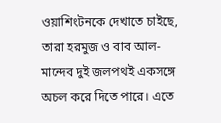ওয়াশিংটনকে দেখাতে চাইছে, তারা হরমুজ ও বাব আল-মান্দেব দুই জলপথই একসঙ্গে অচল করে দিতে পারে। এতে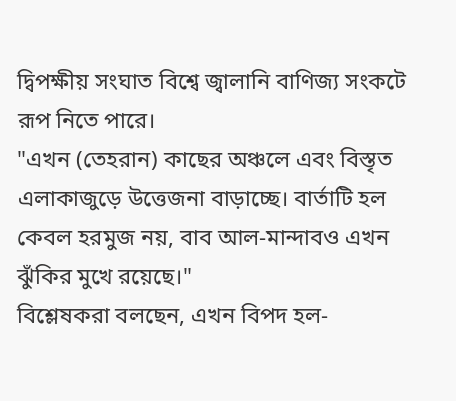দ্বিপক্ষীয় সংঘাত বিশ্বে জ্বালানি বাণিজ্য সংকটে রূপ নিতে পারে।
"এখন (তেহরান) কাছের অঞ্চলে এবং বিস্তৃত এলাকাজুড়ে উত্তেজনা বাড়াচ্ছে। বার্তাটি হল কেবল হরমুজ নয়, বাব আল-মান্দাবও এখন ঝুঁকির মুখে রয়েছে।"
বিশ্লেষকরা বলছেন, এখন বিপদ হল-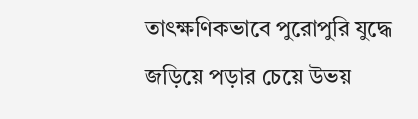তাৎক্ষণিকভাবে পুরোপুরি যুদ্ধে জড়িয়ে পড়ার চেয়ে উভয়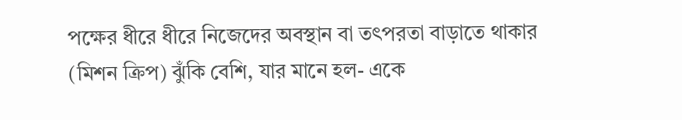পক্ষের ধীরে ধীরে নিজেদের অবস্থান বা তৎপরতা বাড়াতে থাকার (মিশন ক্রিপ) ঝুঁকি বেশি, যার মানে হল- একে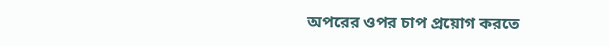অপরের ওপর চাপ প্রয়োগ করতে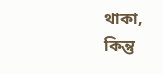থাকা, কিন্তু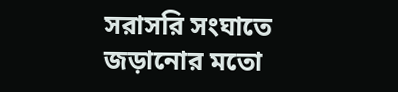সরাসরি সংঘাতে জড়ানোর মতো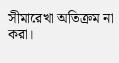সীমারেখা অতিক্রম না করা।